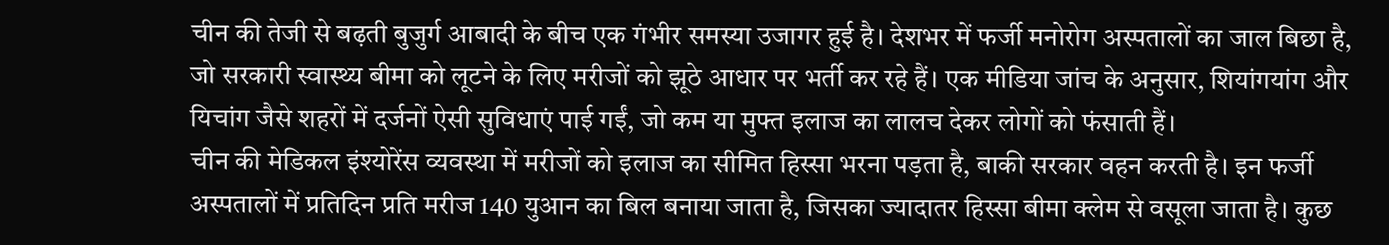चीन की तेजी से बढ़ती बुजुर्ग आबादी के बीच एक गंभीर समस्या उजागर हुई है। देशभर में फर्जी मनोरोग अस्पतालों का जाल बिछा है, जो सरकारी स्वास्थ्य बीमा को लूटने के लिए मरीजों को झूठे आधार पर भर्ती कर रहे हैं। एक मीडिया जांच के अनुसार, शियांगयांग और यिचांग जैसे शहरों में दर्जनों ऐसी सुविधाएं पाई गईं, जो कम या मुफ्त इलाज का लालच देकर लोगों को फंसाती हैं।
चीन की मेडिकल इंश्योरेंस व्यवस्था में मरीजों को इलाज का सीमित हिस्सा भरना पड़ता है, बाकी सरकार वहन करती है। इन फर्जी अस्पतालों में प्रतिदिन प्रति मरीज 140 युआन का बिल बनाया जाता है, जिसका ज्यादातर हिस्सा बीमा क्लेम से वसूला जाता है। कुछ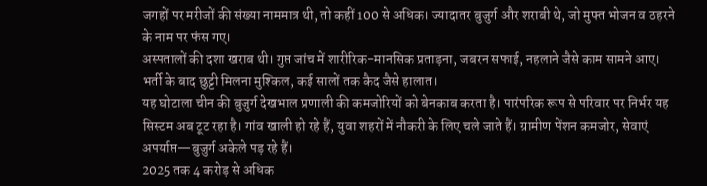जगहों पर मरीजों की संख्या नाममात्र थी, तो कहीं 100 से अधिक। ज्यादातर बुजुर्ग और शराबी थे, जो मुफ्त भोजन व ठहरने के नाम पर फंस गए।
अस्पतालों की दशा खराब थी। गुप्त जांच में शारीरिक-मानसिक प्रताड़ना, जबरन सफाई, नहलाने जैसे काम सामने आए। भर्ती के बाद छुट्टी मिलना मुश्किल, कई सालों तक कैद जैसे हालात।
यह घोटाला चीन की बुजुर्ग देखभाल प्रणाली की कमजोरियों को बेनकाब करता है। पारंपरिक रूप से परिवार पर निर्भर यह सिस्टम अब टूट रहा है। गांव खाली हो रहे हैं, युवा शहरों में नौकरी के लिए चले जाते हैं। ग्रामीण पेंशन कमजोर, सेवाएं अपर्याप्त—बुजुर्ग अकेले पड़ रहे हैं।
2025 तक 4 करोड़ से अधिक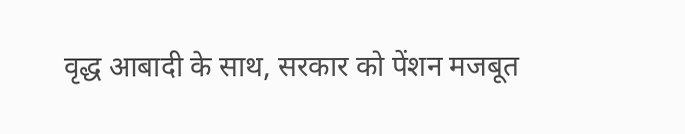वृद्ध आबादी के साथ, सरकार को पेंशन मजबूत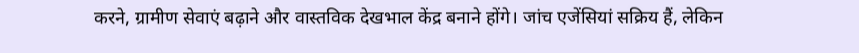करने, ग्रामीण सेवाएं बढ़ाने और वास्तविक देखभाल केंद्र बनाने होंगे। जांच एजेंसियां सक्रिय हैं, लेकिन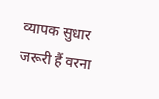व्यापक सुधार जरूरी हैं वरना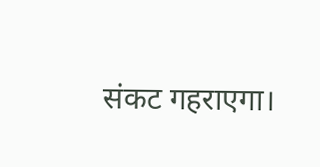संकट गहराएगा।